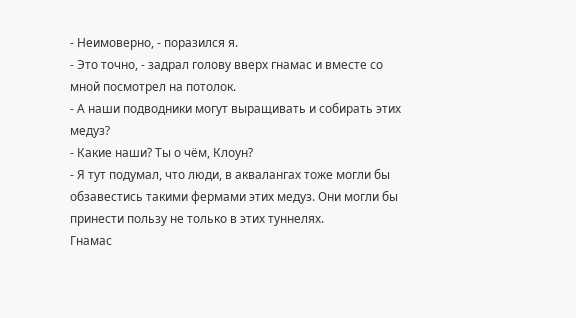- Неимоверно, - поразился я.
- Это точно, - задрал голову вверх гнамас и вместе со мной посмотрел на потолок.
- А наши подводники могут выращивать и собирать этих медуз?
- Какие наши? Ты о чём, Клоун?
- Я тут подумал, что люди, в аквалангах тоже могли бы обзавестись такими фермами этих медуз. Они могли бы принести пользу не только в этих туннелях.
Гнамас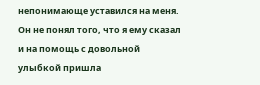непонимающе уставился на меня. Он не понял того, что я ему сказал и на помощь с довольной улыбкой пришла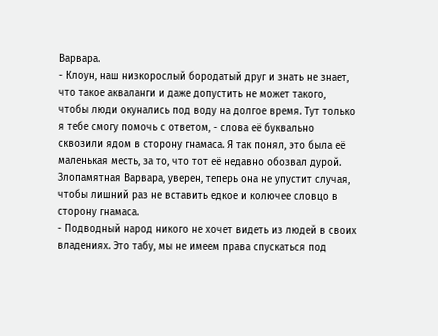Варвара.
- Клоун, наш низкорослый бородатый друг и знать не знает, что такое акваланги и даже допустить не может такого, чтобы люди окунались под воду на долгое время. Тут только я тебе смогу помочь с ответом, - слова её буквально сквозили ядом в сторону гнамаса. Я так понял, это была её маленькая месть, за то, что тот её недавно обозвал дурой. Злопамятная Варвара, уверен, теперь она не упустит случая, чтобы лишний раз не вставить едкое и колючее словцо в сторону гнамаса.
- Подводный народ никого не хочет видеть из людей в своих владениях. Это табу, мы не имеем права спускаться под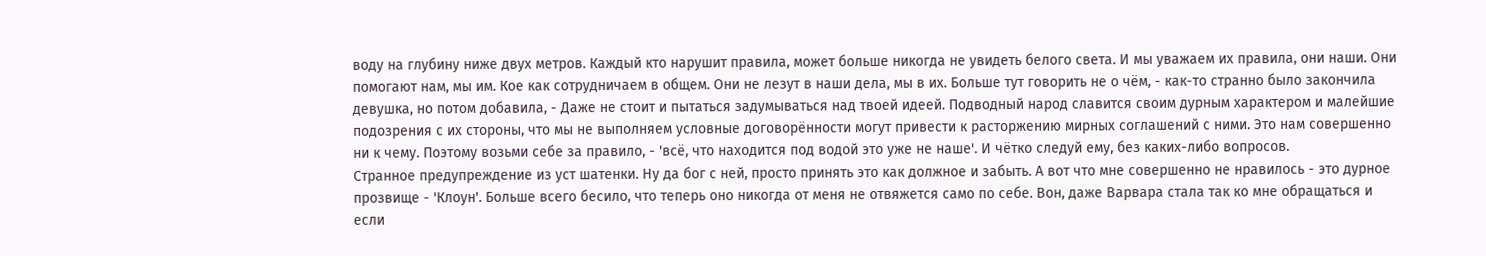воду на глубину ниже двух метров. Каждый кто нарушит правила, может больше никогда не увидеть белого света. И мы уважаем их правила, они наши. Они помогают нам, мы им. Кое как сотрудничаем в общем. Они не лезут в наши дела, мы в их. Больше тут говорить не о чём, - как-то странно было закончила девушка, но потом добавила, - Даже не стоит и пытаться задумываться над твоей идеей. Подводный народ славится своим дурным характером и малейшие подозрения с их стороны, что мы не выполняем условные договорённости могут привести к расторжению мирных соглашений с ними. Это нам совершенно ни к чему. Поэтому возьми себе за правило, - 'всё, что находится под водой это уже не наше'. И чётко следуй ему, без каких-либо вопросов.
Странное предупреждение из уст шатенки. Ну да бог с ней, просто принять это как должное и забыть. А вот что мне совершенно не нравилось - это дурное прозвище - 'Клоун'. Больше всего бесило, что теперь оно никогда от меня не отвяжется само по себе. Вон, даже Варвара стала так ко мне обращаться и если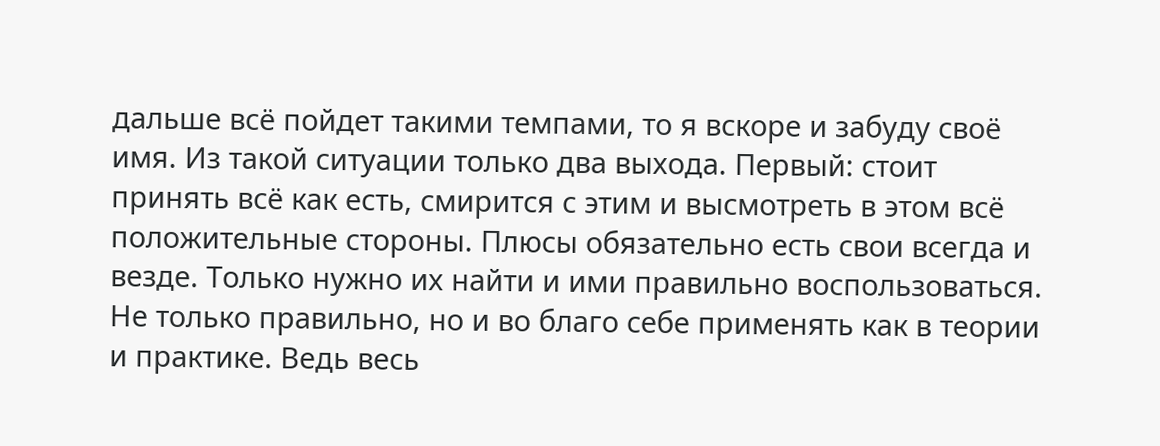дальше всё пойдет такими темпами, то я вскоре и забуду своё имя. Из такой ситуации только два выхода. Первый: стоит принять всё как есть, смирится с этим и высмотреть в этом всё положительные стороны. Плюсы обязательно есть свои всегда и везде. Только нужно их найти и ими правильно воспользоваться. Не только правильно, но и во благо себе применять как в теории и практике. Ведь весь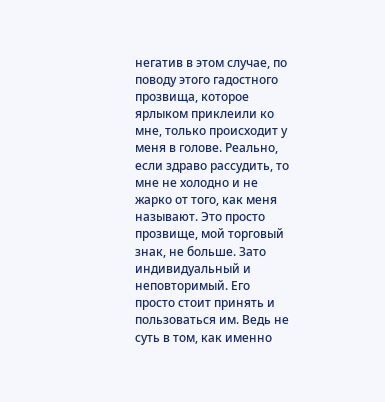негатив в этом случае, по поводу этого гадостного прозвища, которое ярлыком приклеили ко мне, только происходит у меня в голове. Реально, если здраво рассудить, то мне не холодно и не жарко от того, как меня называют. Это просто прозвище, мой торговый знак, не больше. Зато индивидуальный и неповторимый. Его просто стоит принять и пользоваться им. Ведь не суть в том, как именно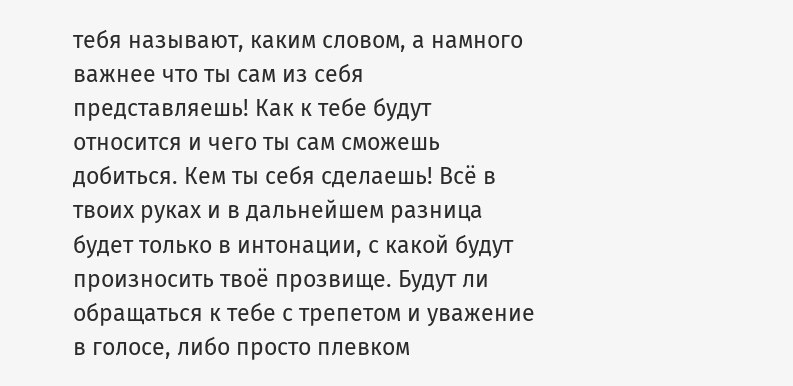тебя называют, каким словом, а намного важнее что ты сам из себя представляешь! Как к тебе будут относится и чего ты сам сможешь добиться. Кем ты себя сделаешь! Всё в твоих руках и в дальнейшем разница будет только в интонации, с какой будут произносить твоё прозвище. Будут ли обращаться к тебе с трепетом и уважение в голосе, либо просто плевком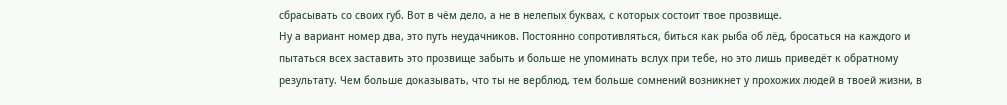сбрасывать со своих губ. Вот в чём дело, а не в нелепых буквах, с которых состоит твое прозвище.
Ну а вариант номер два, это путь неудачников. Постоянно сопротивляться, биться как рыба об лёд, бросаться на каждого и пытаться всех заставить это прозвище забыть и больше не упоминать вслух при тебе, но это лишь приведёт к обратному результату. Чем больше доказывать, что ты не верблюд, тем больше сомнений возникнет у прохожих людей в твоей жизни, в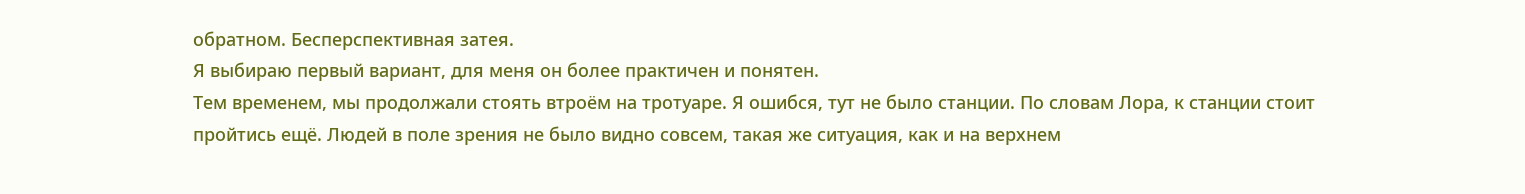обратном. Бесперспективная затея.
Я выбираю первый вариант, для меня он более практичен и понятен.
Тем временем, мы продолжали стоять втроём на тротуаре. Я ошибся, тут не было станции. По словам Лора, к станции стоит пройтись ещё. Людей в поле зрения не было видно совсем, такая же ситуация, как и на верхнем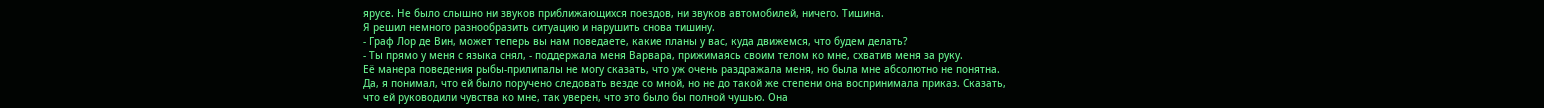ярусе. Не было слышно ни звуков приближающихся поездов, ни звуков автомобилей, ничего. Тишина.
Я решил немного разнообразить ситуацию и нарушить снова тишину.
- Граф Лор де Вин, может теперь вы нам поведаете, какие планы у вас, куда движемся, что будем делать?
- Ты прямо у меня с языка снял, - поддержала меня Варвара, прижимаясь своим телом ко мне, схватив меня за руку.
Её манера поведения рыбы-прилипалы не могу сказать, что уж очень раздражала меня, но была мне абсолютно не понятна. Да, я понимал, что ей было поручено следовать везде со мной, но не до такой же степени она воспринимала приказ. Сказать, что ей руководили чувства ко мне, так уверен, что это было бы полной чушью. Она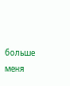больше меня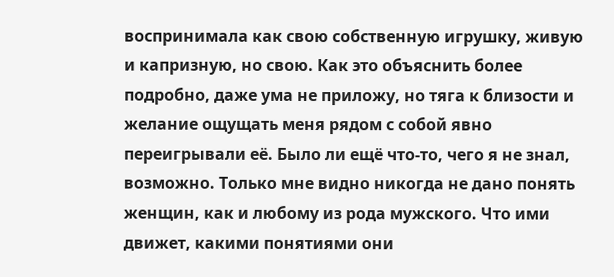воспринимала как свою собственную игрушку, живую и капризную, но свою. Как это объяснить более подробно, даже ума не приложу, но тяга к близости и желание ощущать меня рядом с собой явно переигрывали её. Было ли ещё что-то, чего я не знал, возможно. Только мне видно никогда не дано понять женщин, как и любому из рода мужского. Что ими движет, какими понятиями они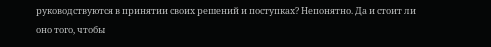руководствуются в принятии своих решений и поступках? Непонятно. Да и стоит ли оно того, чтобы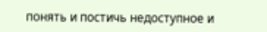понять и постичь недоступное и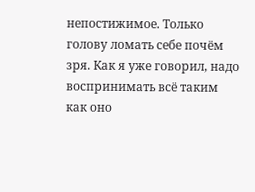непостижимое. Только голову ломать себе почём зря. Как я уже говорил, надо воспринимать всё таким как оно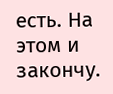есть. На этом и закончу.